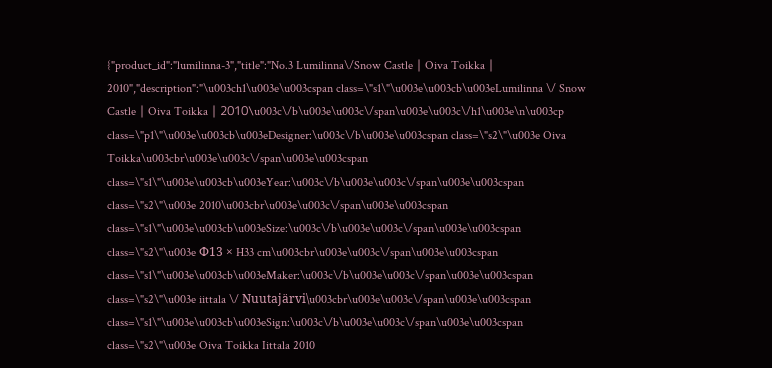{"product_id":"lumilinna-3","title":"No.3 Lumilinna\/Snow Castle｜Oiva Toikka｜2010","description":"\u003ch1\u003e\u003cspan class=\"s1\"\u003e\u003cb\u003eLumilinna \/ Snow Castle｜Oiva Toikka｜2010\u003c\/b\u003e\u003c\/span\u003e\u003c\/h1\u003e\n\u003cp class=\"p1\"\u003e\u003cb\u003eDesigner:\u003c\/b\u003e\u003cspan class=\"s2\"\u003e Oiva Toikka\u003cbr\u003e\u003c\/span\u003e\u003cspan class=\"s1\"\u003e\u003cb\u003eYear:\u003c\/b\u003e\u003c\/span\u003e\u003cspan class=\"s2\"\u003e 2010\u003cbr\u003e\u003c\/span\u003e\u003cspan class=\"s1\"\u003e\u003cb\u003eSize:\u003c\/b\u003e\u003c\/span\u003e\u003cspan class=\"s2\"\u003e Φ13 × H33 cm\u003cbr\u003e\u003c\/span\u003e\u003cspan class=\"s1\"\u003e\u003cb\u003eMaker:\u003c\/b\u003e\u003c\/span\u003e\u003cspan class=\"s2\"\u003e iittala \/ Nuutajärvi\u003cbr\u003e\u003c\/span\u003e\u003cspan class=\"s1\"\u003e\u003cb\u003eSign:\u003c\/b\u003e\u003c\/span\u003e\u003cspan class=\"s2\"\u003e Oiva Toikka Iittala 2010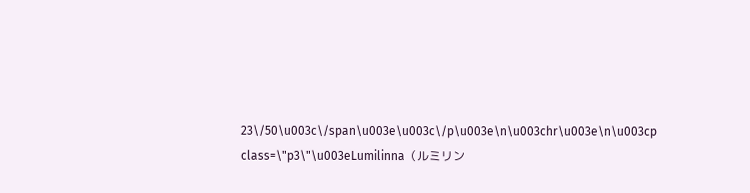23\/50\u003c\/span\u003e\u003c\/p\u003e\n\u003chr\u003e\n\u003cp class=\"p3\"\u003eLumilinna（ルミリン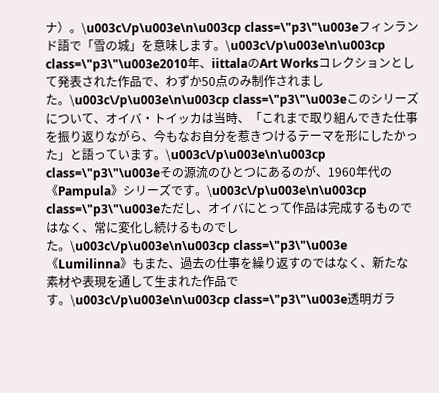ナ）。\u003c\/p\u003e\n\u003cp class=\"p3\"\u003eフィンランド語で「雪の城」を意味します。\u003c\/p\u003e\n\u003cp class=\"p3\"\u003e2010年、iittalaのArt Worksコレクションとして発表された作品で、わずか50点のみ制作されました。\u003c\/p\u003e\n\u003cp class=\"p3\"\u003eこのシリーズについて、オイバ・トイッカは当時、「これまで取り組んできた仕事を振り返りながら、今もなお自分を惹きつけるテーマを形にしたかった」と語っています。\u003c\/p\u003e\n\u003cp class=\"p3\"\u003eその源流のひとつにあるのが、1960年代の《Pampula》シリーズです。\u003c\/p\u003e\n\u003cp class=\"p3\"\u003eただし、オイバにとって作品は完成するものではなく、常に変化し続けるものでした。\u003c\/p\u003e\n\u003cp class=\"p3\"\u003e《Lumilinna》もまた、過去の仕事を繰り返すのではなく、新たな素材や表現を通して生まれた作品です。\u003c\/p\u003e\n\u003cp class=\"p3\"\u003e透明ガラ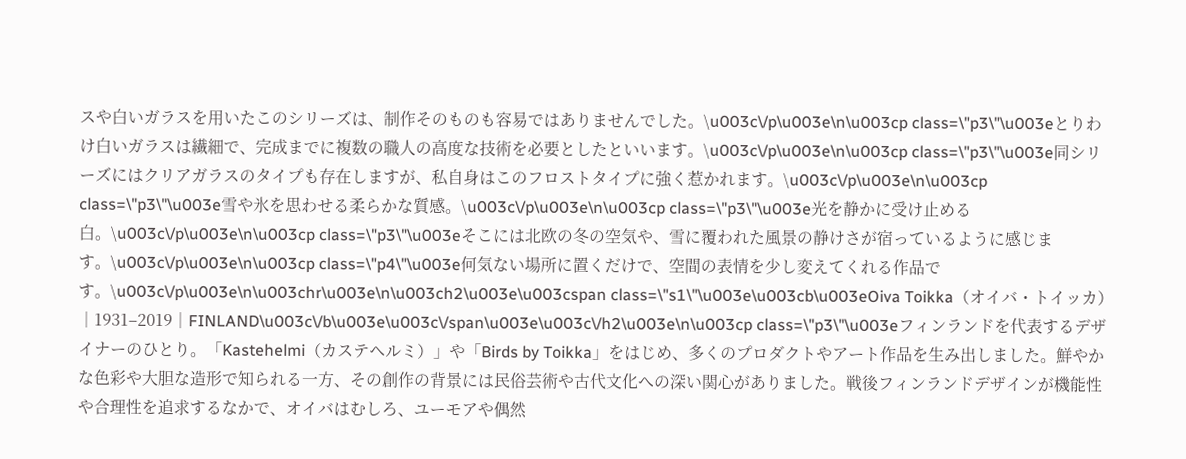スや白いガラスを用いたこのシリーズは、制作そのものも容易ではありませんでした。\u003c\/p\u003e\n\u003cp class=\"p3\"\u003eとりわけ白いガラスは繊細で、完成までに複数の職人の高度な技術を必要としたといいます。\u003c\/p\u003e\n\u003cp class=\"p3\"\u003e同シリーズにはクリアガラスのタイプも存在しますが、私自身はこのフロストタイプに強く惹かれます。\u003c\/p\u003e\n\u003cp class=\"p3\"\u003e雪や氷を思わせる柔らかな質感。\u003c\/p\u003e\n\u003cp class=\"p3\"\u003e光を静かに受け止める白。\u003c\/p\u003e\n\u003cp class=\"p3\"\u003eそこには北欧の冬の空気や、雪に覆われた風景の静けさが宿っているように感じます。\u003c\/p\u003e\n\u003cp class=\"p4\"\u003e何気ない場所に置くだけで、空間の表情を少し変えてくれる作品です。\u003c\/p\u003e\n\u003chr\u003e\n\u003ch2\u003e\u003cspan class=\"s1\"\u003e\u003cb\u003eOiva Toikka（オイバ・トイッカ）｜1931–2019｜FINLAND\u003c\/b\u003e\u003c\/span\u003e\u003c\/h2\u003e\n\u003cp class=\"p3\"\u003eフィンランドを代表するデザイナーのひとり。「Kastehelmi（カステヘルミ）」や「Birds by Toikka」をはじめ、多くのプロダクトやアート作品を生み出しました。鮮やかな色彩や大胆な造形で知られる一方、その創作の背景には民俗芸術や古代文化への深い関心がありました。戦後フィンランドデザインが機能性や合理性を追求するなかで、オイバはむしろ、ユーモアや偶然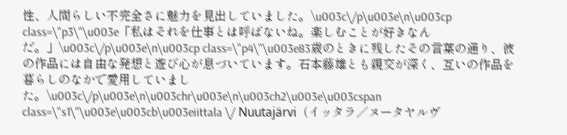性、人間らしい不完全さに魅力を見出していました。\u003c\/p\u003e\n\u003cp class=\"p3\"\u003e「私はそれを仕事とは呼ばないね。楽しむことが好きなんだ。」\u003c\/p\u003e\n\u003cp class=\"p4\"\u003e83歳のときに残したその言葉の通り、彼の作品には自由な発想と遊び心が息づいています。石本藤雄とも親交が深く、互いの作品を暮らしのなかで愛用していました。\u003c\/p\u003e\n\u003chr\u003e\n\u003ch2\u003e\u003cspan class=\"s1\"\u003e\u003cb\u003eiittala \/ Nuutajärvi（イッタラ／ヌータヤルヴ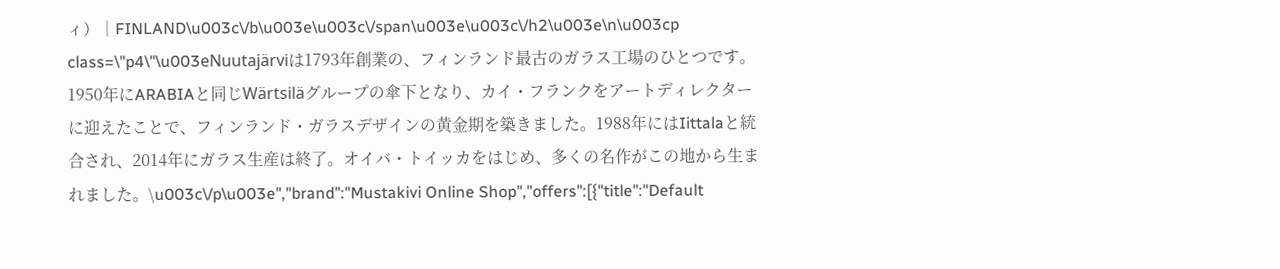ィ）｜FINLAND\u003c\/b\u003e\u003c\/span\u003e\u003c\/h2\u003e\n\u003cp class=\"p4\"\u003eNuutajärviは1793年創業の、フィンランド最古のガラス工場のひとつです。1950年にARABIAと同じWärtsiläグループの傘下となり、カイ・フランクをアートディレクターに迎えたことで、フィンランド・ガラスデザインの黄金期を築きました。1988年にはIittalaと統合され、2014年にガラス生産は終了。オイバ・トイッカをはじめ、多くの名作がこの地から生まれました。\u003c\/p\u003e","brand":"Mustakivi Online Shop","offers":[{"title":"Default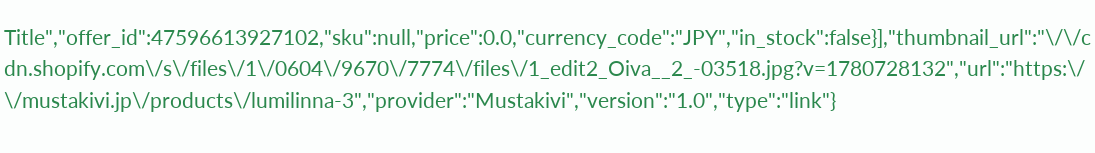Title","offer_id":47596613927102,"sku":null,"price":0.0,"currency_code":"JPY","in_stock":false}],"thumbnail_url":"\/\/cdn.shopify.com\/s\/files\/1\/0604\/9670\/7774\/files\/1_edit2_Oiva__2_-03518.jpg?v=1780728132","url":"https:\/\/mustakivi.jp\/products\/lumilinna-3","provider":"Mustakivi","version":"1.0","type":"link"}